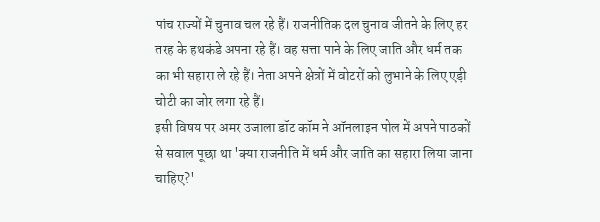पांच राज्यों में चुनाव चल रहे हैं। राजनीतिक दल चुनाव जीतने के लिए हर तरह के हथकंडे अपना रहे हैं। वह सत्ता पाने के लिए जाति और धर्म तक का भी सहारा ले रहे हैं। नेता अपने क्षेत्रों में वोटरों को लुभाने के लिए एड़ी चोटी का जोर लगा रहे हैं।
इसी विषय पर अमर उजाला डॉट कॉम ने ऑनलाइन पोल में अपने पाठकों से सवाल पूछा था 'क्या राजनीति में धर्म और जाति का सहारा लिया जाना चाहिए?'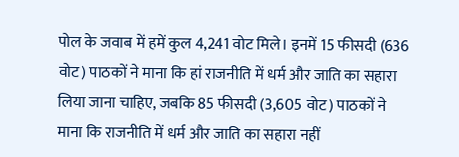पोल के जवाब में हमें कुल 4,241 वोट मिले। इनमें 15 फीसदी (636 वोट) पाठकों ने माना कि हां राजनीति में धर्म और जाति का सहारा लिया जाना चाहिए, जबकि 85 फीसदी (3,605 वोट) पाठकों ने माना कि राजनीति में धर्म और जाति का सहारा नहीं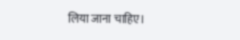लिया जाना चाहिए।